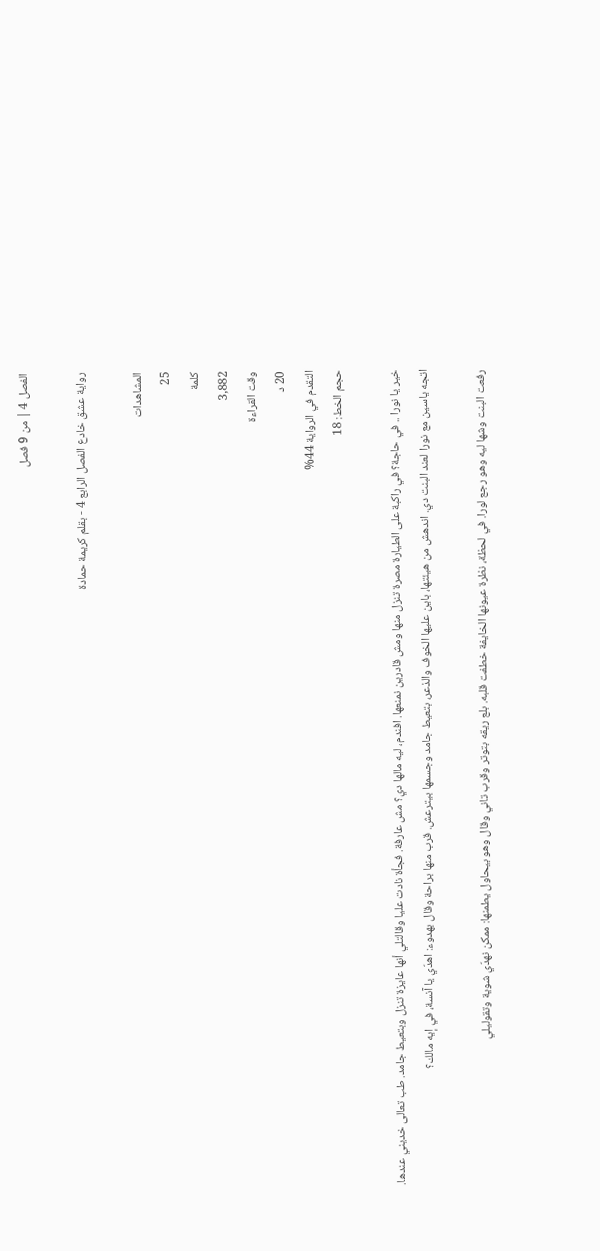الفصل 4 | من 9 فصل

رواية عشق خادع الفصل الرابع 4 - بقلم كريمة حمادة

المشاهدات
25
كلمة
3,882
وقت القراءة
20 د
التقدم في الرواية 44%
حجم الخط: 18

خير يا نورا .. في حاجة؟ في راكبة على الطيارة مصرة تنزل منها ومش قادرين نمنعها. افندم، ليه مالها دي؟ مش عارفة. فجأة نادت عليا وقالتلي أنها عايزة تنزل وبتعيط جامد. طب تعالى خديني عندها. اتجه ياسين مع نورا لعند البنت دي. اندهش من هيئتها، باين عليها الخوف والذعر، بتعيط جامد وجسمها بيترعش. قرب منها براحة وقال بهدوء: اهدّي يا آنسة، في إيه مالك؟

رفعت البنت وشها ليه وهو رجع لورا. في لحظة، نظرة عيونها الخايفة خطفت قلبه. بلع ريقه بتوتر وقرب تاني وقال وهو بيحاول يطمنها: ممكن نهدّي شوية وتقوليلي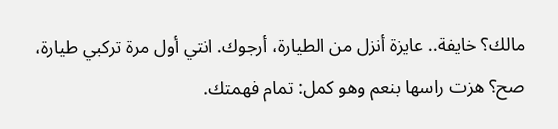مالك؟ خايفة.. عايزة أنزل من الطيارة، أرجوك. انتي أول مرة تركبي طيارة، صح؟ هزت راسها بنعم وهو كمل: تمام فهمتك.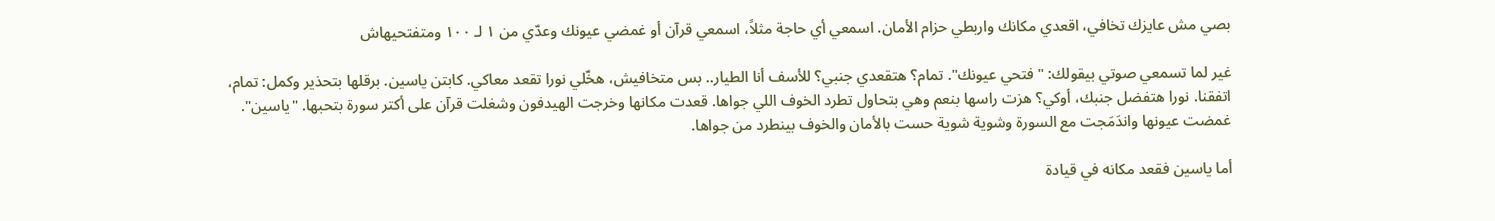بصي مش عايزك تخافي، اقعدي مكانك واربطي حزام الأمان. اسمعي أي حاجة مثلاً، اسمعي قرآن أو غمضي عيونك وعدّي من ١ لـ ١٠٠ ومتفتحيهاش

غير لما تسمعي صوتي بيقولك: "فتحي عيونك". تمام؟ هتقعدي جنبي؟ للأسف أنا الطيار.. بس متخافيش، هخّلي نورا تقعد معاكي. كابتن ياسين. برقلها بتحذير وكمل: تمام، اتفقنا. نورا هتفضل جنبك، أوكي؟ هزت راسها بنعم وهي بتحاول تطرد الخوف اللي جواها. قعدت مكانها وخرجت الهيدفون وشغلت قرآن على أكتر سورة بتحبها. "ياسين". غمضت عيونها واندَمَجت مع السورة وشوية شوية حست بالأمان والخوف بينطرد من جواها.

أما ياسين فقعد مكانه في قيادة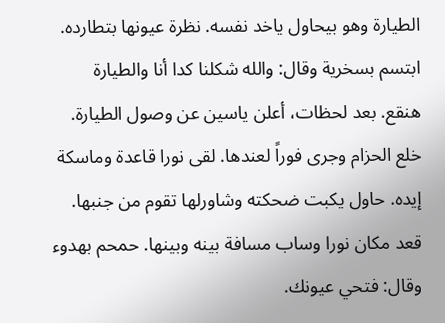الطيارة وهو بيحاول ياخد نفسه. نظرة عيونها بتطارده. ابتسم بسخرية وقال: والله شكلنا كدا أنا والطيارة هنقع. بعد لحظات، أعلن ياسين عن وصول الطيارة. خلع الحزام وجرى فوراً لعندها. لقى نورا قاعدة وماسكة إيده. حاول يكبت ضحكته وشاورلها تقوم من جنبها. قعد مكان نورا وساب مسافة بينه وبينها. حمحم بهدوء وقال: فتحي عيونك.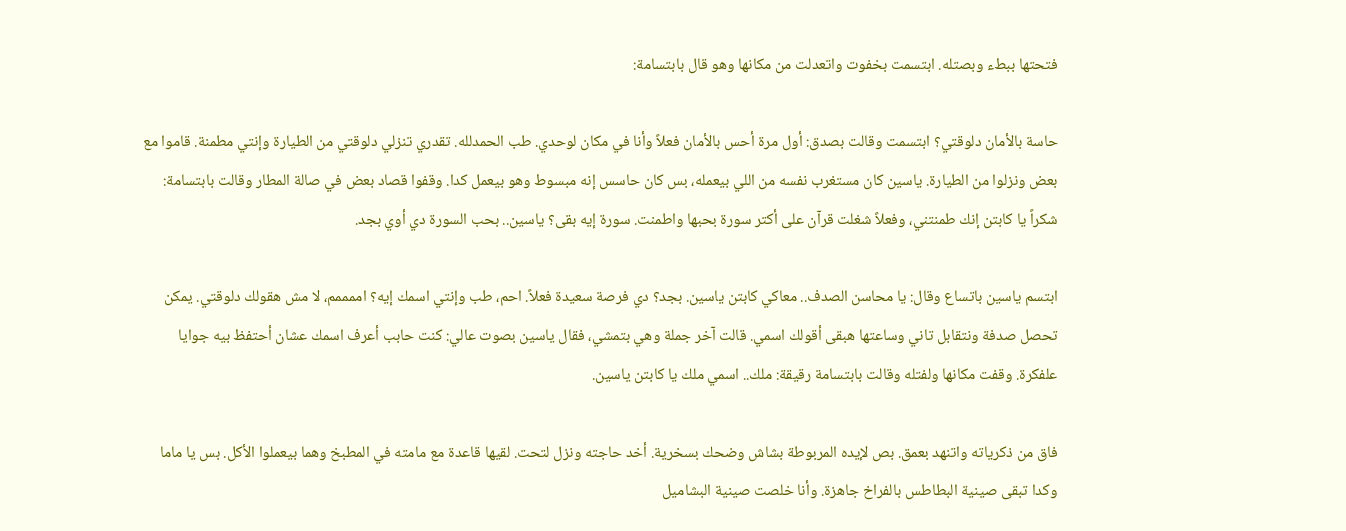فتحتها ببطء وبصتله. ابتسمت بخفوت واتعدلت من مكانها وهو قال بابتسامة:

حاسة بالأمان دلوقتي؟ ابتسمت وقالت بصدق: أول مرة أحس بالأمان فعلاً وأنا في مكان لوحدي. طب الحمدلله. تقدري تنزلي دلوقتي من الطيارة وإنتي مطمنة. قاموا مع بعض ونزلوا من الطيارة. ياسين كان مستغرب نفسه من اللي بيعمله، بس كان حاسس إنه مبسوط وهو بيعمل كدا. وقفوا قصاد بعض في صالة المطار وقالت بابتسامة: شكراً يا كابتن إنك طمنتني، وفعلاً شغلت قرآن على أكتر سورة بحبها واطمنت. سورة إيه بقى؟ ياسين.. بحب السورة دي أوي بجد.

ابتسم ياسين باتساع وقال: يا محاسن الصدف.. معاكي كابتن ياسين. بجد؟ دي فرصة سعيدة فعلاً. احم، طب وإنتي اسمك إيه؟ اممممم، لا مش هقولك دلوقتي. يمكن تحصل صدفة ونتقابل تاني وساعتها هبقى أقولك اسمي. قالت آخر جملة وهي بتمشي، فقال ياسين بصوت عالي: كنت حابب أعرف اسمك عشان أحتفظ بيه جوايا علفكرة. وقفت مكانها ولفتله وقالت بابتسامة رقيقة: ملك.. اسمي ملك يا كابتن ياسين.

فاق من ذكرياته واتنهد بعمق. بص لإيده المربوطة بشاش وضحك بسخرية. أخد حاجته ونزل لتحت. لقيها قاعدة مع مامته في المطبخ وهما بيعملوا الأكل. بس يا ماما وكدا تبقى صينية البطاطس بالفراخ جاهزة. وأنا خلصت صينية البشاميل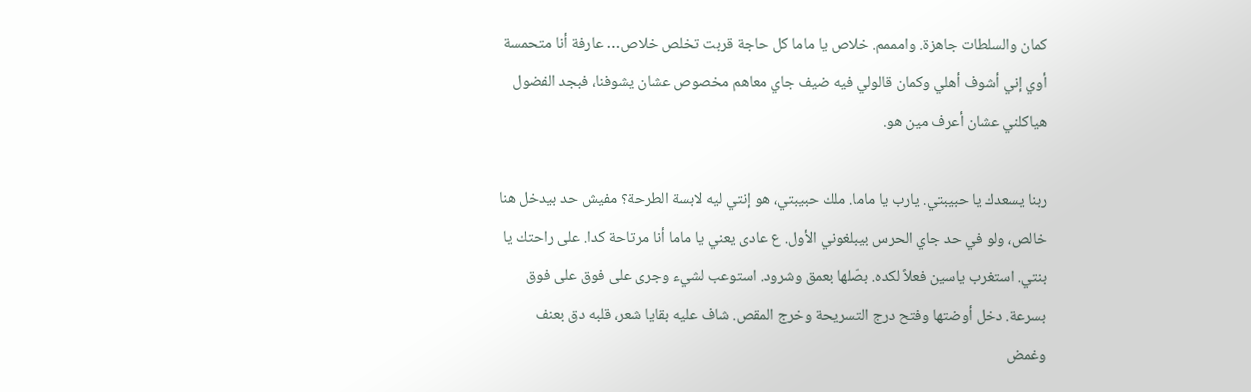كمان والسلطات جاهزة. وامممم. خلاص يا ماما كل حاجة قربت تخلص خلاص… عارفة أنا متحمسة أوي إني أشوف أهلي وكمان قالولي فيه ضيف جاي معاهم مخصوص عشان يشوفنا، فبجد الفضول هياكلني عشان أعرف مين هو.

ربنا يسعدك يا حبيبتي. يارب يا ماما. ملك حبيبتي، هو إنتي ليه لابسة الطرحة؟ مفيش حد بيدخل هنا خالص، ولو في حد جاي الحرس بيبلغوني الأول. ع عادى يعني يا ماما أنا مرتاحة كدا. على راحتك يا بنتي. استغرب ياسين فعلاً لكده. بصّلها بعمق وشرود. استوعب لشيء وجرى على فوق على فوق بسرعة. دخل أوضتها وفتح درج التسريحة وخرج المقص. شاف عليه بقايا شعر، قلبه دق بعنف وغمض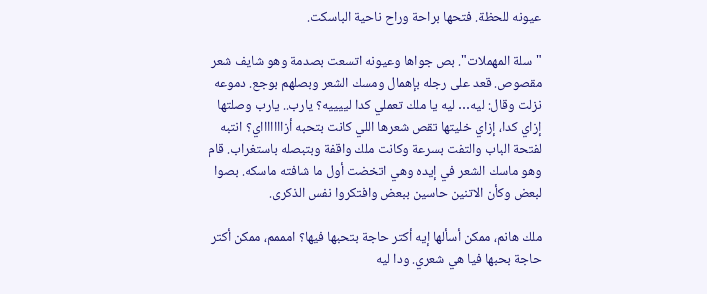عيونه للحظة. فتحها براحة وراح ناحية الباسكت.

"سلة المهملات". بص جواها وعيونه اتسعت بصدمة وهو شايف شعر مقصوص. قعد على رجله بإهمال ومسك الشعر وبصلهم بوجع. دموعه نزلت وقال: ليه… ليه يا ملك تعملي كدا لييييه؟ يارب.. يارب وصلتها إزاي كدا، إزاي خليتها تقص شعرها اللي كانت بتحبه أزاااااااي؟ انتبه لفتحة الباب والتفت بسرعة وكانت ملك واقفة وبتبصله باستغراب. قام وهو ماسك الشعر في إيده وهي اتخضت أول ما شافته ماسكه. بصوا لبعض وكأن الاتنين حاسين ببعض وافتكروا نفس الذكرى.

ملك هانم، ممكن أسألها إيه أكتر حاجة بتحبها فيها؟ امممم، ممكن أكتر حاجة بحبها فيا هي شعري. ودا ليه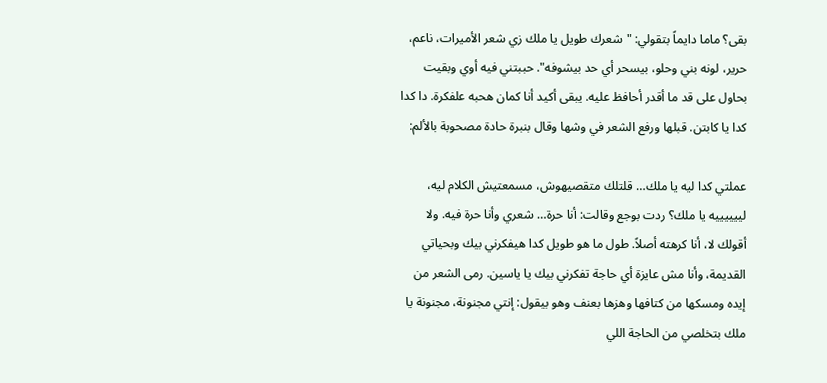بقى؟ ماما دايماً بتقولي: "شعرك طويل يا ملك زي شعر الأميرات، ناعم، حرير، لونه بني وحلو، بيسحر أي حد بيشوفه". حببتني فيه أوي وبقيت بحاول على قد ما أقدر أحافظ عليه. يبقى أكيد أنا كمان هحبه علفكرة. دا كدا كدا يا كابتن. قبلها ورفع الشعر في وشها وقال بنبرة حادة مصحوبة بالألم:

عملتي كدا ليه يا ملك… قلتلك متقصيهوش، مسمعتيش الكلام ليه، لييييييه يا ملك؟ ردت بوجع وقالت: أنا حرة… شعري وأنا حرة فيه. ولا أقولك لا، أنا كرهته أصلاً. طول ما هو طويل كدا هيفكرني بيك وبحياتي القديمة، وأنا مش عايزة أي حاجة تفكرني بيك يا ياسين. رمى الشعر من إيده ومسكها من كتافها وهزها بعنف وهو بيقول: إنتي مجنونة، مجنونة يا ملك بتخلصي من الحاجة اللي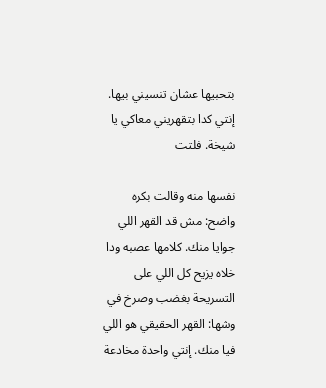بتحبيها عشان تنسيني بيها. إنتي كدا بتقهريني معاكي يا شيخة. فلتت

نفسها منه وقالت بكره واضح: مش قد القهر اللي جوايا منك. كلامها عصبه ودا خلاه يزيح كل اللي على التسريحة بغضب وصرخ في وشها: القهر الحقيقي هو اللي فيا منك. إنتي واحدة مخادعة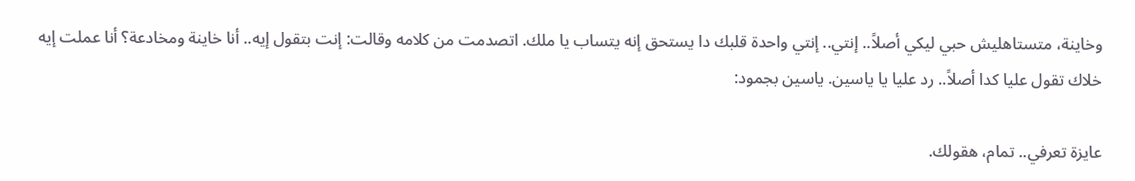وخاينة، متستاهليش حبي ليكي أصلاً.. إنتي.. إنتي واحدة قلبك دا يستحق إنه يتساب يا ملك. اتصدمت من كلامه وقالت: إنت بتقول إيه.. أنا خاينة ومخادعة؟ أنا عملت إيه خلاك تقول عليا كدا أصلاً.. رد عليا يا ياسين. ياسين بجمود:

عايزة تعرفي.. تمام، هقولك.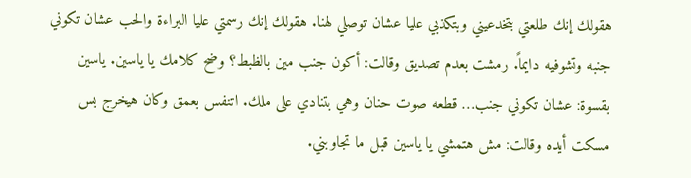هقولك إنك طلعتي بتخدعيني وبتكذبي عليا عشان توصلي لهنا. هقولك إنك رسمتي عليا البراءة والحب عشان تكوني جنبه وتشوفيه دايماً. رمشت بعدم تصديق وقالت: أكون جنب مين بالظبط؟ وضح كلامك يا ياسين. ياسين بقسوة: عشان تكوني جنب… قطعه صوت حنان وهي بتنادي على ملك. اتنفس بعمق وكان هيخرج بس مسكت أيده وقالت: مش هتمشي يا ياسين قبل ما تجاوبني.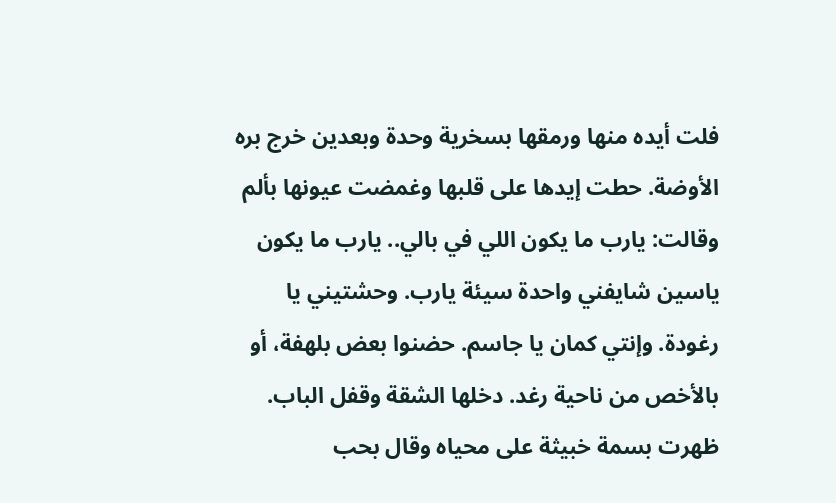فلت أيده منها ورمقها بسخرية وحدة وبعدين خرج بره الأوضة. حطت إيدها على قلبها وغمضت عيونها بألم وقالت: يارب ما يكون اللي في بالي.. يارب ما يكون ياسين شايفني واحدة سيئة يارب. وحشتيني يا رغودة. وإنتي كمان يا جاسم. حضنوا بعض بلهفة، أو بالأخص من ناحية رغد. دخلها الشقة وقفل الباب. ظهرت بسمة خبيثة على محياه وقال بحب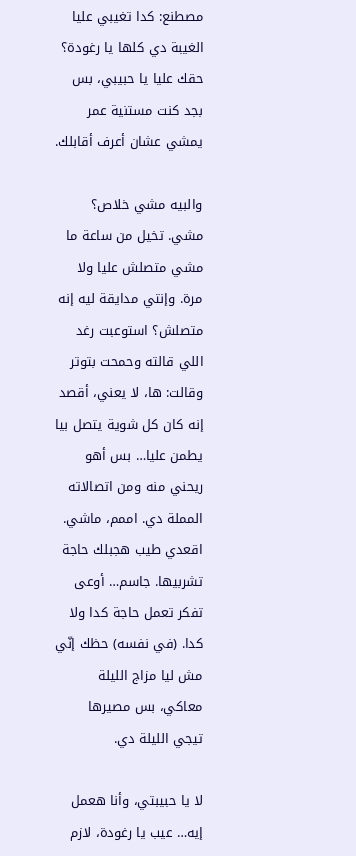مصطنع: كدا تغيبي عليا الغيبة دي كلها يا رغودة؟ حقك عليا يا حبيبي، بس بجد كنت مستنية عمر يمشي عشان أعرف أقابلك.

والبيه مشي خلاص؟ مشي. تخيل من ساعة ما مشي متصلش عليا ولا مرة. وإنتي مدايقة ليه إنه متصلش؟ استوعبت رغد اللي قالته وحمحت بتوتر وقالت: ها، لا يعني، أقصد إنه كان كل شوية يتصل بيا يطمن عليا… بس أهو ريحني منه ومن اتصالاته المملة دي. اممم، ماشي. اقعدي طيب هجبلك حاجة تشربيها. جاسم… أوعى تفكر تعمل حاجة كدا ولا كدا. (في نفسه) حظك إنّي مش ليا مزاج الليلة معاكي، بس مصيرها تيجي الليلة دي.

لا يا حبيبتي، وأنا هعمل إيه… عيب يا رغودة، لازم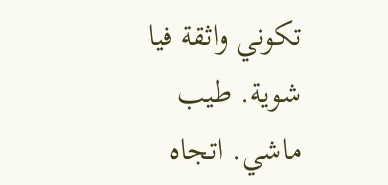تكوني واثقة فيا شوية. طيب ماشي. اتجاه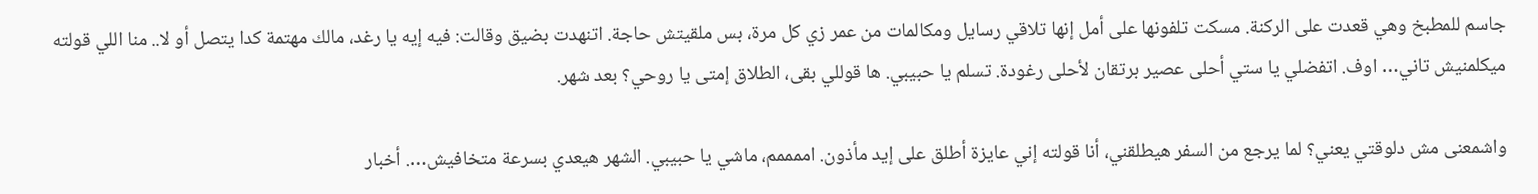جاسم للمطبخ وهي قعدت على الركنة. مسكت تلفونها على أمل إنها تلاقي رسايل ومكالمات من عمر زي كل مرة، بس ملقيتش حاجة. اتنهدت بضيق وقالت: فيه إيه يا رغد، مالك مهتمة كدا يتصل أو لا.. منا اللي قولته ميكلمنيش تاني… اوف. اتفضلي يا ستي أحلى عصير برتقان لأحلى رغودة. تسلم يا حبيبي. ها قوللي بقى، الطلاق إمتى يا روحي؟ بعد شهر.

واشمعنى مش دلوقتي يعني؟ لما يرجع من السفر هيطلقني، أنا قولته إني عايزة أطلق على إيد مأذون. اممممم، ماشي يا حبيبي. الشهر هيعدي بسرعة متخافيش…. أخبار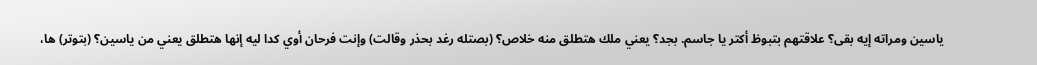ياسين ومراته إيه بقى؟ علاقتهم بتبوظ أكتر يا جاسم. بجد؟ يعني ملك هتطلق منه خلاص؟ (بصتله رغد بحذر وقالت) وإنت فرحان أوي كدا ليه إنها هتطلق يعني من ياسين؟ (بتوتر) ها،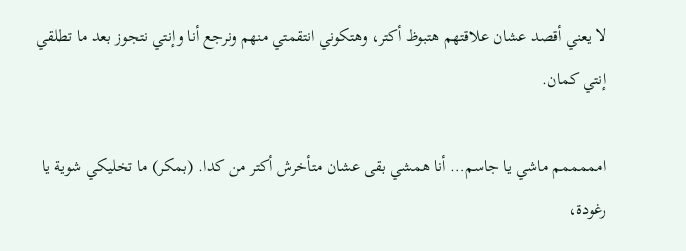لا يعني أقصد عشان علاقتهم هتبوظ أكتر، وهتكوني انتقمتي منهم ونرجع أنا وإنتي نتجوز بعد ما تطلقي إنتي كمان.

امممممم ماشي يا جاسم… أنا همشي بقى عشان متأخرش أكتر من كدا. (بمكر) ما تخليكي شوية يا رغودة،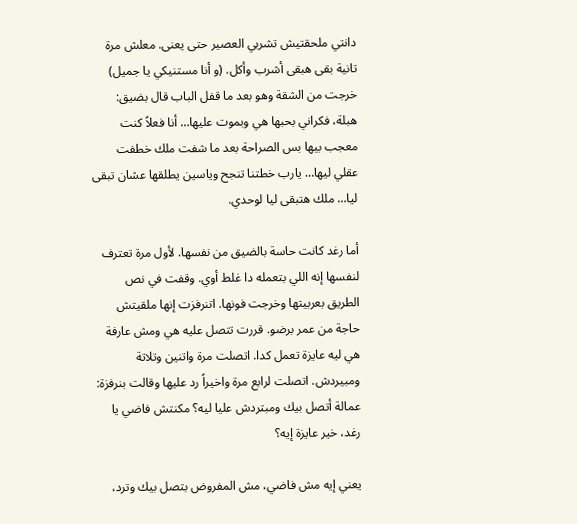دانتي ملحقتيش تشربي العصير حتى يعنى. معلش مرة تانية بقى هبقى أشرب وأكل. (و أنا مستنيكي يا جميل) خرجت من الشقة وهو بعد ما قفل الباب قال بضيق: هبلة، فكراني بحبها هي وبموت عليها… أنا فعلاً كنت معجب بيها بس الصراحة بعد ما شفت ملك خطفت عقلي ليها… يارب خطتنا تنجح وياسين يطلقها عشان تبقى ليا… ملك هتبقى ليا لوحدي.

أما رغد كانت حاسة بالضيق من نفسها. لأول مرة تعترف لنفسها إنه اللي بتعمله دا غلط أوي. وقفت في نص الطريق بعربيتها وخرجت فونها. اتنرفزت إنها ملقيتش حاجة من عمر برضو. قررت تتصل عليه هي ومش عارفة هي ليه عايزة تعمل كدا. اتصلت مرة واتنين وتلاتة ومبيردش. اتصلت لرابع مرة واخيراً رد عليها وقالت بنرفزة: عمالة أتصل بيك ومبتردش عليا ليه؟ مكنتش فاضي يا رغد، خير عايزة إيه؟

يعني إيه مش فاضي، مش المفروض بتصل بيك وترد،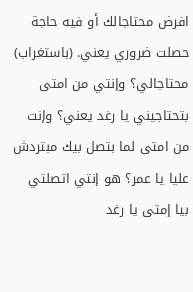افرض محتاجالك أو فيه حاجة حصلت ضروري يعني. (باستغراب) محتاجالي؟ وإنتي من امتى بتحتاجيني يا رغد يعني؟ وإنت من امتى لما بتصل بيك مبتردش عليا يا عمر؟ هو إنتي اتصلتي بيا إمتى يا رغد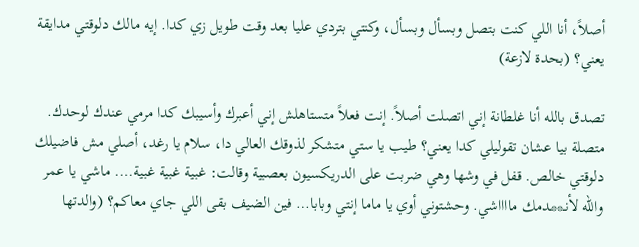أصلاً، أنا اللي كنت بتصل وبسأل وبسأل، وكنتي بتردي عليا بعد وقت طويل زي كدا. إيه مالك دلوقتي مدايقة يعني؟ (بحدة لازعة)

تصدق بالله أنا غلطانة إني اتصلت أصلاً. إنت فعلاً متستاهلش إني أعبرك وأسيبك كدا مرمي عندك لوحدك. متصلة بيا عشان تقوليلي كدا يعني؟ طيب يا ستي متشكر لذوقك العالي دا، سلام يا رغد، أصلي مش فاضيلك دلوقتي خالص. قفل في وشها وهي ضربت على الدريكسيون بعصبية وقالت: غبية غبية غبية…. ماشي يا عمر والله لأنـ**ـدمك مااااشي. وحشتوني أوي يا ماما إنتي وبابا… فين الضيف بقى اللي جاي معاكم؟ (والدتها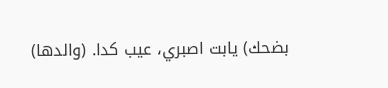بضحك) يابت اصبري، عيب كدا. (والدها)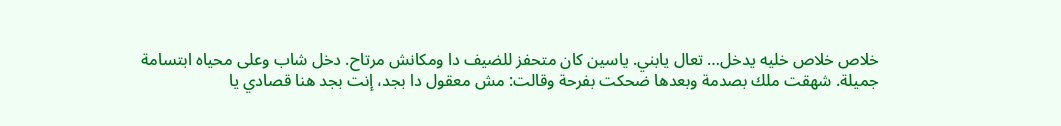خلاص خلاص خليه يدخل… تعال يابني. ياسين كان متحفز للضيف دا ومكانش مرتاح. دخل شاب وعلى محياه ابتسامة جميلة. شهقت ملك بصدمة وبعدها ضحكت بفرحة وقالت: مش معقول دا بجد، إنت بجد هنا قصادي يا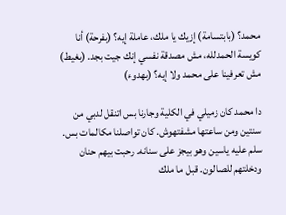محمد؟ (بابتسامة) إزيك يا ملك، عاملة إيه؟ (بفرحة) أنا كويسة الحمدلله، مش مصدقة نفسي إنك جيت بجد. (بغيط) مش تعرفينا على محمد ولا إيه؟ (بهدوء)

دا محمد كان زميلي في الكلية وجارنا بس اتنقل لدبي من سنتين ومن ساعتها مشفتهوش. كان تواصلنا مكالمات بس. سلم عليه ياسين وهو بيجز على سنانه. رحبت بيهم حنان ودخلتهم للصالون. قبل ما ملك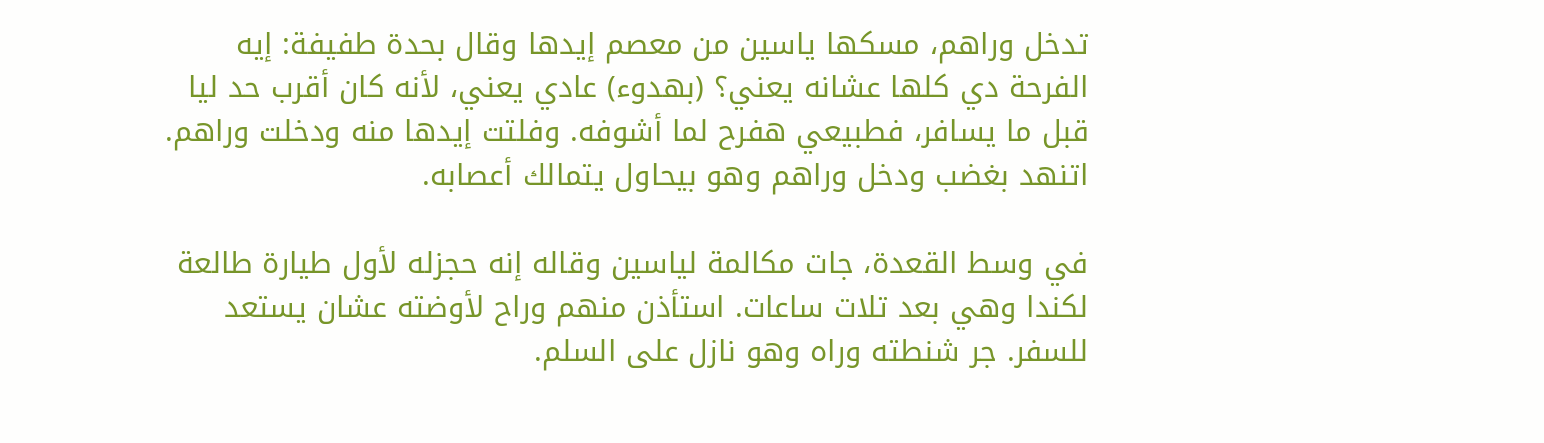تدخل وراهم، مسكها ياسين من معصم إيدها وقال بحدة طفيفة: إيه الفرحة دي كلها عشانه يعني؟ (بهدوء) عادي يعني، لأنه كان أقرب حد ليا قبل ما يسافر، فطبيعي هفرح لما أشوفه. وفلتت إيدها منه ودخلت وراهم. اتنهد بغضب ودخل وراهم وهو بيحاول يتمالك أعصابه.

في وسط القعدة، جات مكالمة لياسين وقاله إنه حجزله لأول طيارة طالعة لكندا وهي بعد تلات ساعات. استأذن منهم وراح لأوضته عشان يستعد للسفر. جر شنطته وراه وهو نازل على السلم.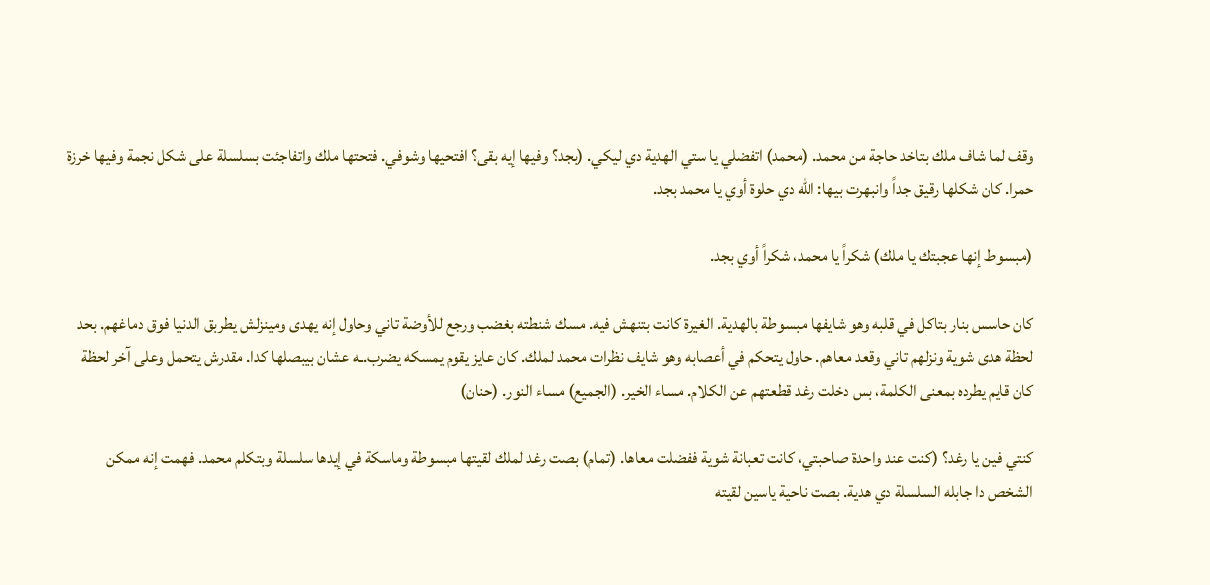وقف لما شاف ملك بتاخد حاجة من محمد. (محمد) اتفضلي يا ستي الهدية دي ليكي. (بجد؟ وفيها إيه بقى؟ افتحيها وشوفي. فتحتها ملك واتفاجئت بسلسلة على شكل نجمة وفيها خرزة حمرا. كان شكلها رقيق جداً وانبهرت بيها: الله دي حلوة أوي يا محمد بجد.

(مبسوط إنها عجبتك يا ملك) شكراً يا محمد، شكراً أوي بجد.

كان حاسس بنار بتاكل في قلبه وهو شايفها مبسوطة بالهدية. الغيرة كانت بتنهش فيه. مسك شنطته بغضب ورجع للأوضة تاني وحاول إنه يهدى ومينزلش يطربق الدنيا فوق دماغهم. بحد لحظة هدى شوية ونزلهم تاني وقعد معاهم. حاول يتحكم في أعصابه وهو شايف نظرات محمد لملك. كان عايز يقوم يمسكه يضرب.ـه عشان بيبصلها كدا. مقدرش يتحمل وعلى آخر لحظة كان قايم يطرده بمعنى الكلمة، بس دخلت رغد قطعتهم عن الكلام. مساء الخير. (الجميع) مساء النور. (حنان)

كنتي فين يا رغد؟ (كنت عند واحدة صاحبتي، كانت تعبانة شوية ففضلت معاها. (تمام) بصت رغد لملك لقيتها مبسوطة وماسكة في إيدها سلسلة وبتكلم محمد. فهمت إنه ممكن الشخص دا جابله السلسلة دي هدية. بصت ناحية ياسين لقيته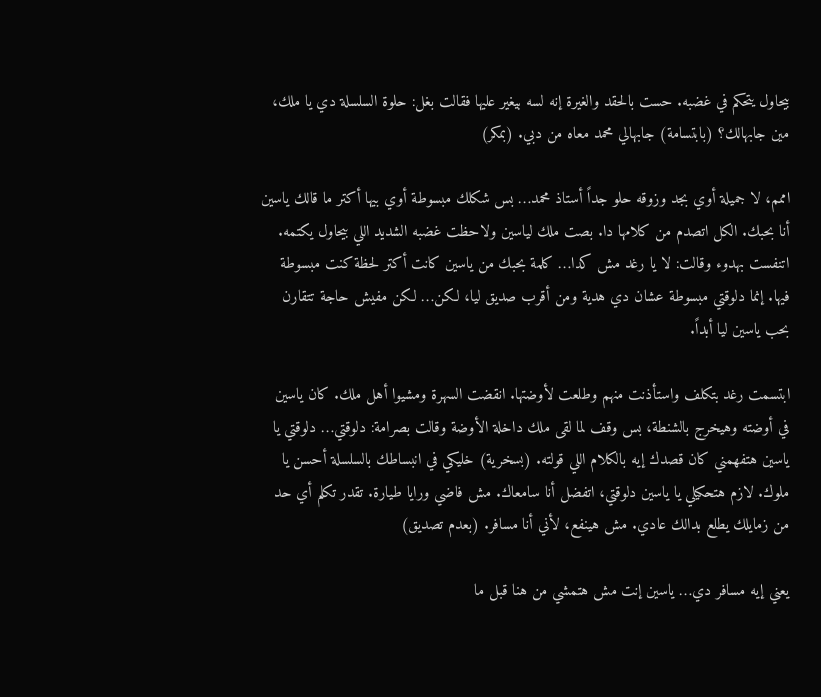بيحاول يتحكم في غضبه. حست بالحقد والغيرة إنه لسه بيغير عليها فقالت بغل: حلوة السلسلة دي يا ملك، مين جابهالك؟ (بابتسامة) جابهالي محمد معاه من دبي. (بمكر)

اممم، لا جميلة أوي بجد وزوقه حلو جداً أستاذ محمد… بس شكلك مبسوطة أوي بيها أكتر ما قالك ياسين أنا بحبك. الكل اتصدم من كلامها دا. بصت ملك لياسين ولاحظت غضبه الشديد اللي بيحاول يكتمه. اتنفست بهدوء وقالت: لا يا رغد مش كدا… كلمة بحبك من ياسين كانت أكتر لحظة كنت مبسوطة فيها. إنما دلوقتي مبسوطة عشان دي هدية ومن أقرب صديق ليا، لكن… لكن مفيش حاجة تتقارن بحب ياسين ليا أبداً.

ابتسمت رغد بتكلف واستأذنت منهم وطلعت لأوضتها. انقضت السهرة ومشيوا أهل ملك. كان ياسين في أوضته وهيخرج بالشنطة، بس وقف لما لقى ملك داخلة الأوضة وقالت بصرامة: دلوقتي… دلوقتي يا ياسين هتفهمني كان قصدك إيه بالكلام اللي قولته. (بسخرية) خليكي في انبساطك بالسلسلة أحسن يا ملوك. لازم هتحكيلي يا ياسين دلوقتي، اتفضل أنا سامعاك. مش فاضي ورايا طيارة. تقدر تكلم أي حد من زمايلك يطلع بدالك عادي. مش هينفع، لأني أنا مسافر. (بعدم تصديق)

يعني إيه مسافر دي… ياسين إنت مش هتمشي من هنا قبل ما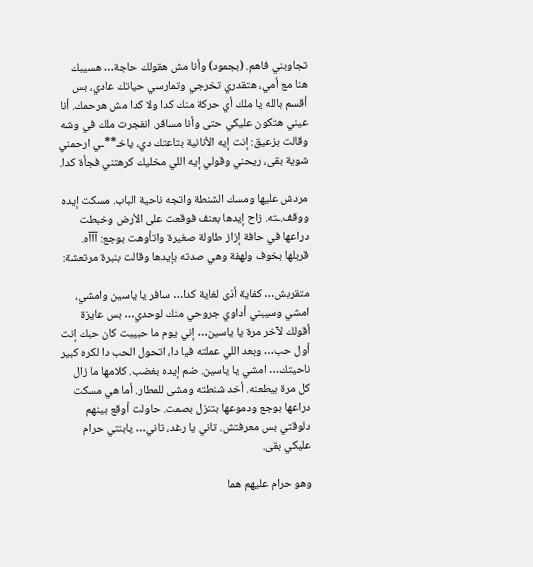تجاوبني فاهم. (بجمود) وأنا مش هقولك حاجة… هسيبك هنا مع أمي، هتقدري تخرجي وتمارسي حياتك عادي، بس أقسم بالله يا ملك أي حركة منك كدا ولا كدا مش هرحمك. أنا عيني هتكون عليكي حتى وأنا مسافر. انفجرت ملك في وشه وقالت بزعيق: إنت إيه الأنانية بتاعتك دي، ياخـ**ـي ارحمني شوية بقى، ريحني وقولي إيه اللي مخليك كرهتني فجأة كدا.

مردش عليها ومسك الشنطة واتجه ناحية الباب. مسكت إيده ووقف.ـته. زاح إيدها بعنف فوقعت على الأرض وخبطت دراعها في حافة إزاز طاولة صغيرة واتأوهت بوجع: آآآه. قربلها بخوف ولهفة وهي صدته بإيدها وقالت بنبرة مرتعشة:

متقربش… كفاية أذى لغاية كدا… سافر يا ياسين وامشي، امشي وسيبني أداوي جروحي منك لوحدي… بس عايزة أقولك لآخر مرة يا ياسين… إني يوم ما حبيبت كان حبك إنت أول حب… وبعد اللي عملته فيا دا، اتحول الحب دا لكره كبير ناحيتك… امشي يا ياسين. ضم إيده بغضب. كلامها ما زال كل مرة بيطعنه. أخد شنطته ومشى للمطار. أما هي مسكت دراعها بوجع ودموعها بتنزل بصمت. حاولت أوقع بينهم دلوقتي بس معرفتش. تاني يا رغد، تاني… يابنتي حرام عليكي بقى.

وهو حرام عليهم هما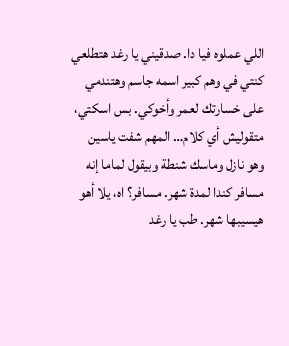اللي عملوه فيا دا. صدقيني يا رغد هتطلعي كنتي في وهم كبير اسمه جاسم وهتندمي على خسارتك لعمر وأخوكي. بس اسكتي، متقوليش أي كلام… المهم شفت ياسين وهو نازل وماسك شنطة وبيقول لماما إنه مسافر كندا لمدة شهر. مسافر؟ اه، يلا أهو هيسيبها شهر. طب يا رغد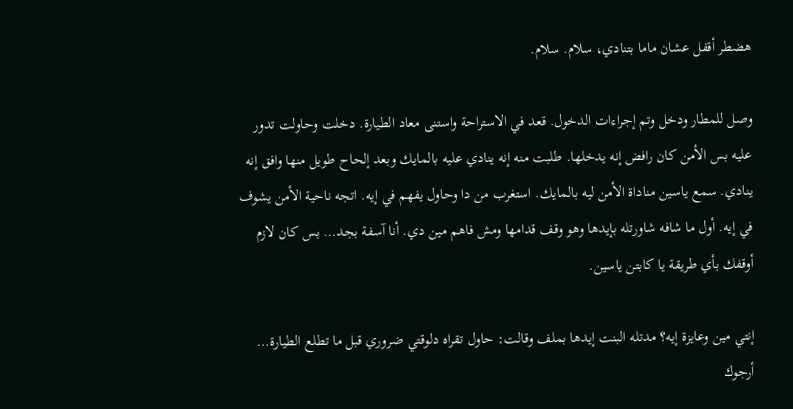هضطر أقفل عشان ماما بتنادي، سلام. سلام.

وصل للمطار ودخل وتم إجراءات الدخول. قعد في الاستراحة واستنى معاد الطيارة. دخلت وحاولت تدور عليه بس الأمن كان رافض إنه يدخلها. طلبت منه إنه ينادي عليه بالمايك وبعد إلحاح طويل منها وافق إنه ينادي. سمع ياسين مناداة الأمن ليه بالمايك. استغرب من دا وحاول يفهم في إيه. اتجه ناحية الأمن يشوف في إيه. أول ما شافه شاورتله بإيدها وهو وقف قدامها ومش فاهم مين دي. أنا آسفة بجد… بس كان لازم أوقفك بأي طريقة يا كابتن ياسين.

إنتي مين وعايزة إيه؟ مدتله البنت إيدها بملف وقالت: حاول تقراه دلوقتي ضروري قبل ما تطلع الطيارة… أرجوك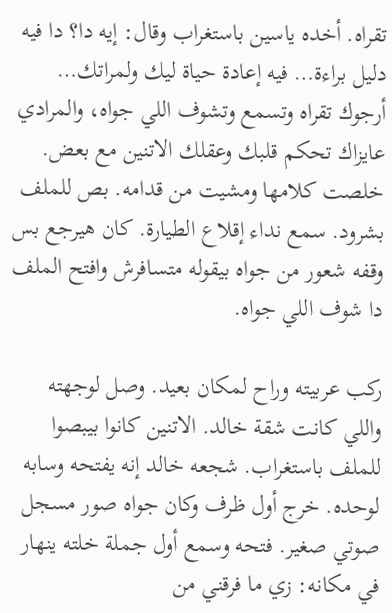تقراه. أخده ياسين باستغراب وقال: إيه دا؟ دا فيه دليل براءة… فيه إعادة حياة ليك ولمراتك… أرجوك تقراه وتسمع وتشوف اللي جواه، والمرادي عايزاك تحكم قلبك وعقلك الاتنين مع بعض. خلصت كلامها ومشيت من قدامه. بص للملف بشرود. سمع نداء إقلاع الطيارة. كان هيرجع بس وقفه شعور من جواه بيقوله متسافرش وافتح الملف دا شوف اللي جواه.

ركب عربيته وراح لمكان بعيد. وصل لوجهته واللي كانت شقة خالد. الاتنين كانوا بيبصوا للملف باستغراب. شجعه خالد إنه يفتحه وسابه لوحده. خرج أول ظرف وكان جواه صور مسجل صوتي صغير. فتحه وسمع أول جملة خلته ينهار في مكانه: زي ما فرقني من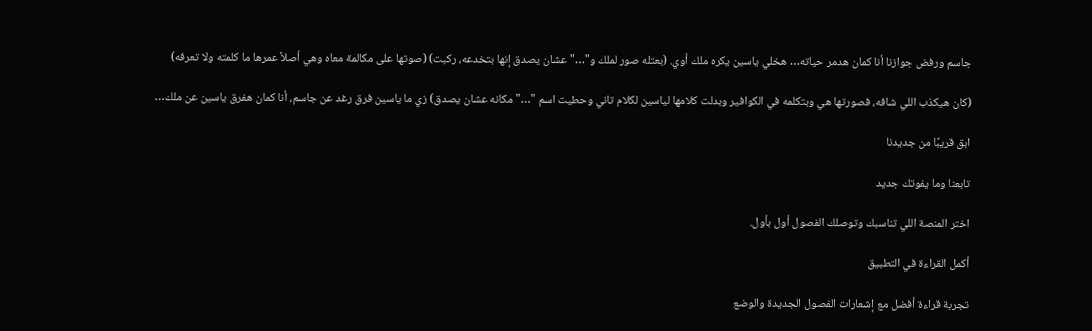جاسم ورفض جوازنا أنا كمان هدمر حياته… هخلي ياسين يكره ملك أوي. (بعتله صور لملك و"…" عشان يصدق إنها بتخدعه، ركبت) (صوتها على مكالمة معاه وهي أصلاً عمرها ما كلمته ولا تعرفه)

(كان هيكذب اللي شافه، فصورتها هي وبتكلمه في الكوافير وبدلت كلامها لياسين لكلام تاني وحطيت اسم "…" مكانه عشان يصدق) زي ما ياسين فرق رغد عن جاسم، أنا كمان هفرق ياسين عن ملك…

ابق قريبًا من جديدنا

تابعنا وما يفوتك جديد

اختر المنصة اللي تناسبك وتوصلك الفصول أول بأول.

أكمل القراءة في التطبيق

تجربة قراءة أفضل مع إشعارات الفصول الجديدة والوضع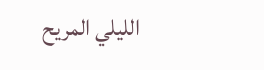الليلي المريح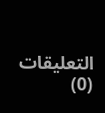التعليقات (0)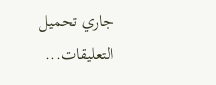جاري تحميل التعليقات...